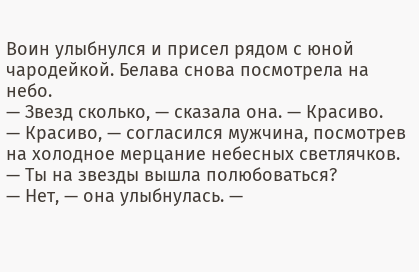Воин улыбнулся и присел рядом с юной чародейкой. Белава снова посмотрела на небо.
— Звезд сколько, — сказала она. — Красиво.
— Красиво, — согласился мужчина, посмотрев на холодное мерцание небесных светлячков. — Ты на звезды вышла полюбоваться?
— Нет, — она улыбнулась. —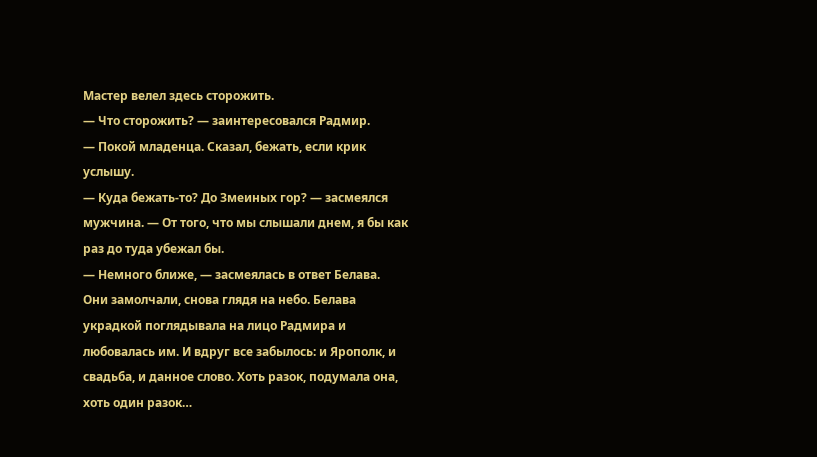Мастер велел здесь сторожить.
— Что сторожить? — заинтересовался Радмир.
— Покой младенца. Сказал, бежать, если крик услышу.
— Куда бежать-то? До Змеиных гор? — засмеялся мужчина. — От того, что мы слышали днем, я бы как раз до туда убежал бы.
— Немного ближе, — засмеялась в ответ Белава.
Они замолчали, снова глядя на небо. Белава украдкой поглядывала на лицо Радмира и любовалась им. И вдруг все забылось: и Ярополк, и свадьба, и данное слово. Хоть разок, подумала она, хоть один разок…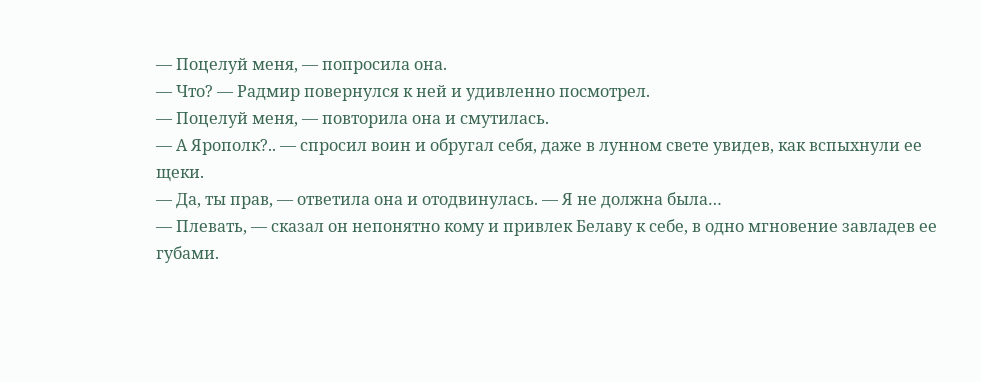— Поцелуй меня, — попросила она.
— Что? — Радмир повернулся к ней и удивленно посмотрел.
— Поцелуй меня, — повторила она и смутилась.
— А Ярополк?.. — спросил воин и обругал себя, даже в лунном свете увидев, как вспыхнули ее щеки.
— Да, ты прав, — ответила она и отодвинулась. — Я не должна была…
— Плевать, — сказал он непонятно кому и привлек Белаву к себе, в одно мгновение завладев ее губами.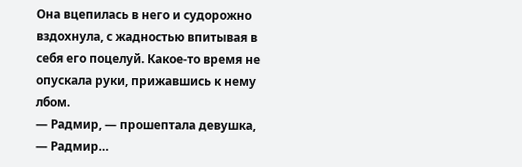Она вцепилась в него и судорожно вздохнула, с жадностью впитывая в себя его поцелуй. Какое-то время не опускала руки, прижавшись к нему лбом.
— Радмир, — прошептала девушка, — Радмир…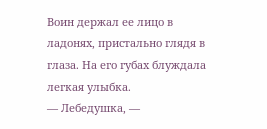Воин держал ее лицо в ладонях, пристально глядя в глаза. На его губах блуждала легкая улыбка.
— Лебедушка, —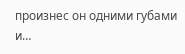произнес он одними губами и…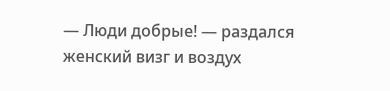— Люди добрые! — раздался женский визг и воздух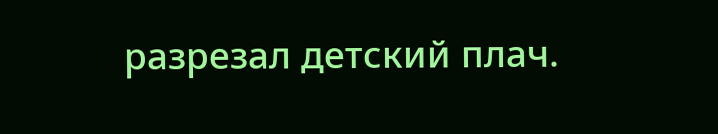разрезал детский плач.